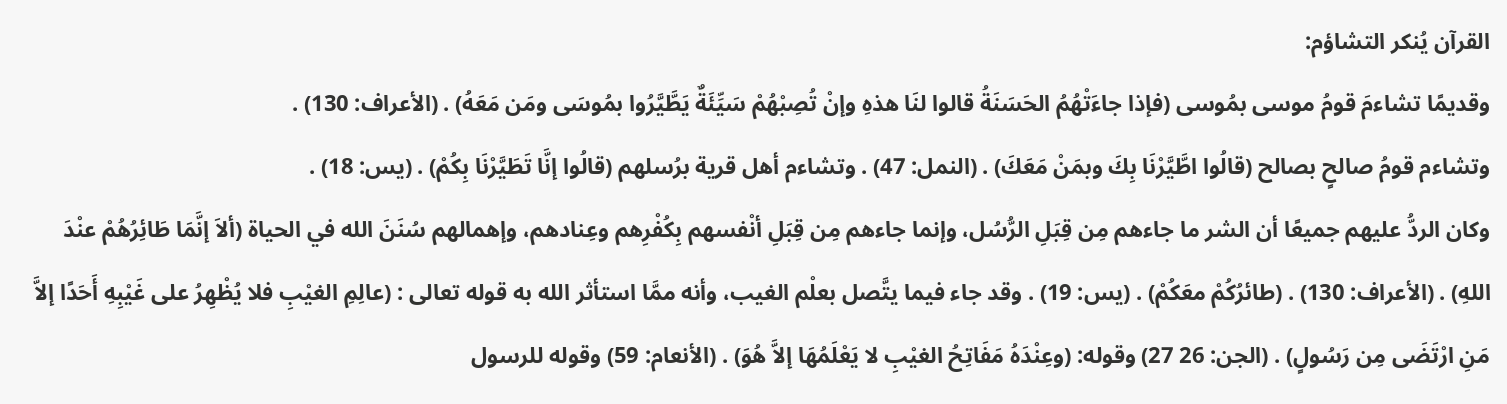القرآن يُنكر التشاؤم:
وقديمًا تشاءمَ قومُ موسى بمُوسى (فإذا جاءَتْهُمُ الحَسَنَةُ قالوا لنَا هذهِ وإنْ تُصِبْهُمْ سَيِّئَةٌ يَطَّيَّرُوا بمُوسَى ومَن مَعَهُ) . (الأعراف: 130) .
وتشاءم قومُ صالحٍ بصالح (قالُوا اطَّيَّرْنَا بِكَ وبمَنْ مَعَكَ) . (النمل: 47) . وتشاءم أهل قرية برُسلهم (قالُوا إنَّا تَطَيَّرْنَا بِكُمْ) . (يس: 18) .
وكان الردُّ عليهم جميعًا أن الشر ما جاءهم مِن قِبَلِ الرُّسُل، وإنما جاءهم مِن قِبَلِ أنْفسهم بِكُفْرِهم وعِنادهم، وإهمالهم سُنَنَ الله في الحياة (ألاَ إنَّمَا طَائِرُهُمْ عنْدَ اللهِ) . (الأعراف: 130) . (طائرُكُمْ معَكُمْ) . (يس: 19) . وقد جاء فيما يتَّصل بعلْم الغيب، وأنه ممَّا استأثر الله به قوله تعالى : (عالِمِ الغيْبِ فلا يُظْهِرُ على غَيْبِهِ أَحَدًا إلاَّ مَنِ ارْتَضَى مِن رَسُولٍ) . (الجن: 26 27) وقوله: (وعِنْدَهُ مَفَاتِحُ الغيْبِ لا يَعْلَمُهَا إلاَّ هُوَ) . (الأنعام: 59) وقوله للرسول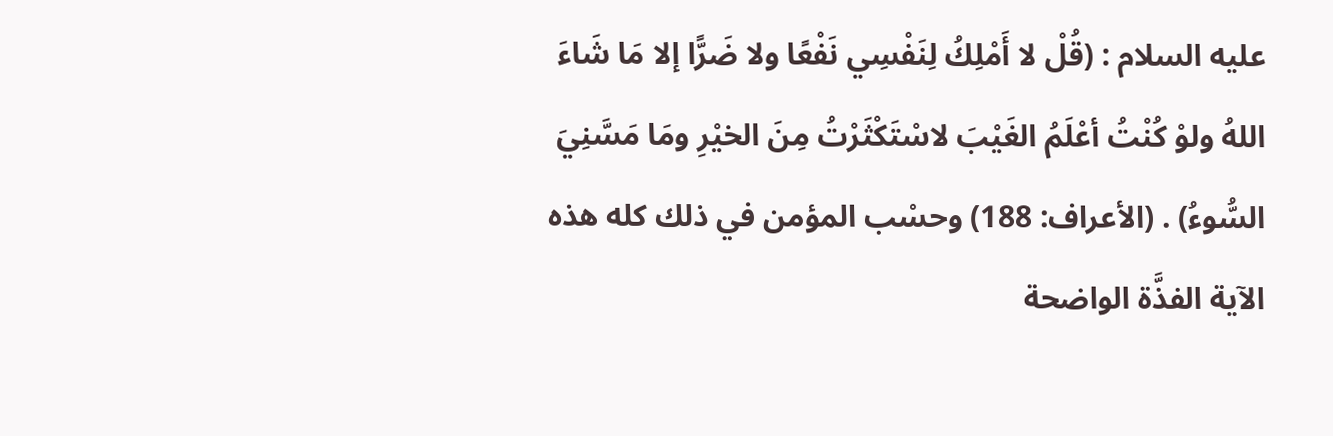عليه السلام : (قُلْ لا أَمْلِكُ لِنَفْسِي نَفْعًا ولا ضَرًّا إلا مَا شَاءَ اللهُ ولوْ كُنْتُ أعْلَمُ الغَيْبَ لاسْتَكْثَرْتُ مِنَ الخيْرِ ومَا مَسَّنِيَ السُّوءُ) . (الأعراف: 188) وحسْب المؤمن في ذلك كله هذه الآية الفذَّة الواضحة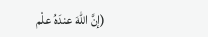(إنَّ اللهَ عندَهُ علْم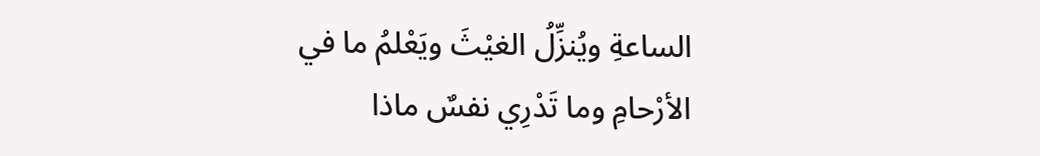الساعةِ ويُنزِّلُ الغيْثَ ويَعْلمُ ما في الأرْحامِ وما تَدْرِي نفسٌ ماذا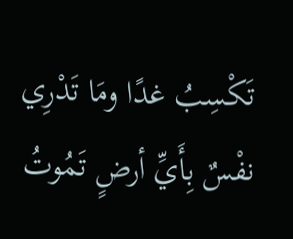تَكْسِبُ غدًا ومَا تَدْرِي نفْسٌ بِأَيِّ أرضٍ تَمُوتُ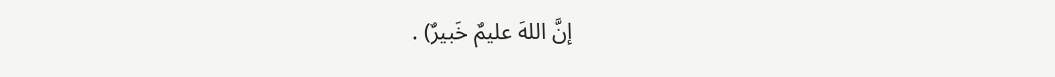إنَّ اللهَ عليمٌ خَبيرٌ) .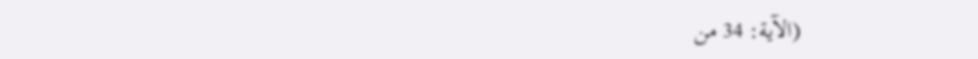(الآية: 34 من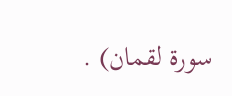سورة لقمان) .